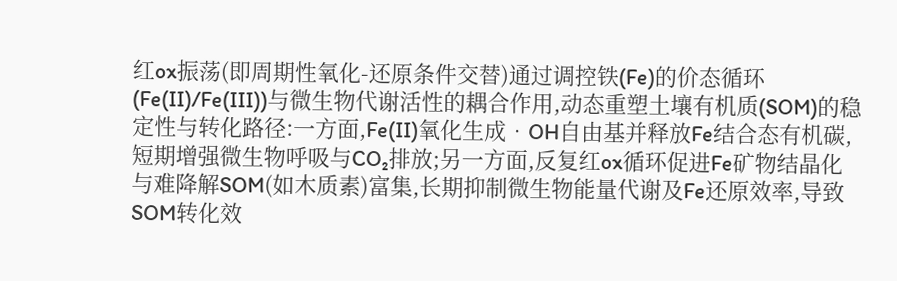红ox振荡(即周期性氧化-还原条件交替)通过调控铁(Fe)的价态循环(Fe(II)/Fe(III))与微生物代谢活性的耦合作用,动态重塑土壤有机质(SOM)的稳定性与转化路径:一方面,Fe(II)氧化生成•OH自由基并释放Fe结合态有机碳,短期增强微生物呼吸与CO₂排放;另一方面,反复红ox循环促进Fe矿物结晶化与难降解SOM(如木质素)富集,长期抑制微生物能量代谢及Fe还原效率,导致SOM转化效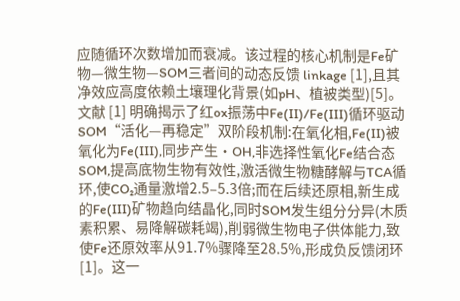应随循环次数增加而衰减。该过程的核心机制是Fe矿物—微生物—SOM三者间的动态反馈 linkage [1],且其净效应高度依赖土壤理化背景(如pH、植被类型)[5]。
文献 [1] 明确揭示了红ox振荡中Fe(II)/Fe(III)循环驱动SOM“活化—再稳定”双阶段机制:在氧化相,Fe(II)被氧化为Fe(III),同步产生•OH,非选择性氧化Fe结合态SOM,提高底物生物有效性,激活微生物糖酵解与TCA循环,使CO₂通量激增2.5–5.3倍;而在后续还原相,新生成的Fe(III)矿物趋向结晶化,同时SOM发生组分分异(木质素积累、易降解碳耗竭),削弱微生物电子供体能力,致使Fe还原效率从91.7%骤降至28.5%,形成负反馈闭环 [1]。这一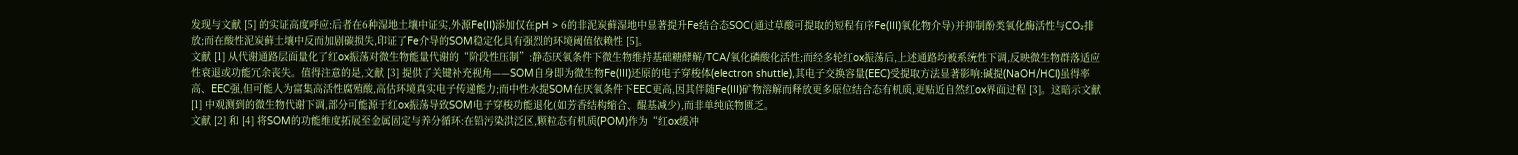发现与文献 [5] 的实证高度呼应:后者在6种湿地土壤中证实,外源Fe(II)添加仅在pH > 6的非泥炭藓湿地中显著提升Fe结合态SOC(通过草酸可提取的短程有序Fe(III)氧化物介导)并抑制酚类氧化酶活性与CO₂排放;而在酸性泥炭藓土壤中反而加剧碳损失,印证了Fe介导的SOM稳定化具有强烈的环境阈值依赖性 [5]。
文献 [1] 从代谢通路层面量化了红ox振荡对微生物能量代谢的“阶段性压制”:静态厌氧条件下微生物维持基础糖酵解/TCA/氧化磷酸化活性;而经多轮红ox振荡后,上述通路均被系统性下调,反映微生物群落适应性衰退或功能冗余丧失。值得注意的是,文献 [3] 提供了关键补充视角——SOM自身即为微生物Fe(III)还原的电子穿梭体(electron shuttle),其电子交换容量(EEC)受提取方法显著影响:碱提(NaOH/HCl)虽得率高、EEC强,但可能人为富集高活性腐殖酸,高估环境真实电子传递能力;而中性水提SOM在厌氧条件下EEC更高,因其伴随Fe(III)矿物溶解而释放更多原位结合态有机质,更贴近自然红ox界面过程 [3]。这暗示文献 [1] 中观测到的微生物代谢下调,部分可能源于红ox振荡导致SOM电子穿梭功能退化(如芳香结构缩合、醌基减少),而非单纯底物匮乏。
文献 [2] 和 [4] 将SOM的功能维度拓展至金属固定与养分循环:在铅污染洪泛区,颗粒态有机质(POM)作为“红ox缓冲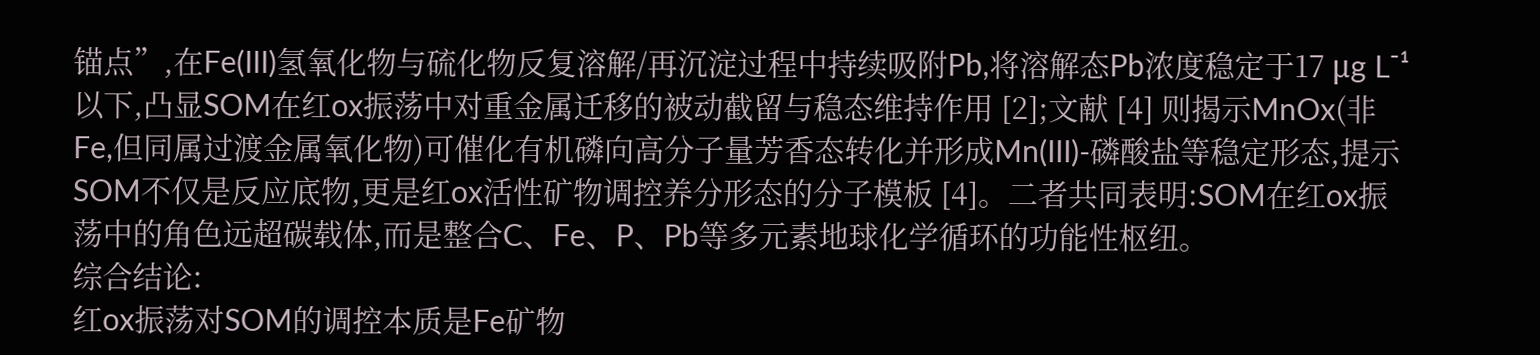锚点”,在Fe(III)氢氧化物与硫化物反复溶解/再沉淀过程中持续吸附Pb,将溶解态Pb浓度稳定于17 μg L⁻¹以下,凸显SOM在红ox振荡中对重金属迁移的被动截留与稳态维持作用 [2];文献 [4] 则揭示MnOx(非Fe,但同属过渡金属氧化物)可催化有机磷向高分子量芳香态转化并形成Mn(III)-磷酸盐等稳定形态,提示SOM不仅是反应底物,更是红ox活性矿物调控养分形态的分子模板 [4]。二者共同表明:SOM在红ox振荡中的角色远超碳载体,而是整合C、Fe、P、Pb等多元素地球化学循环的功能性枢纽。
综合结论:
红ox振荡对SOM的调控本质是Fe矿物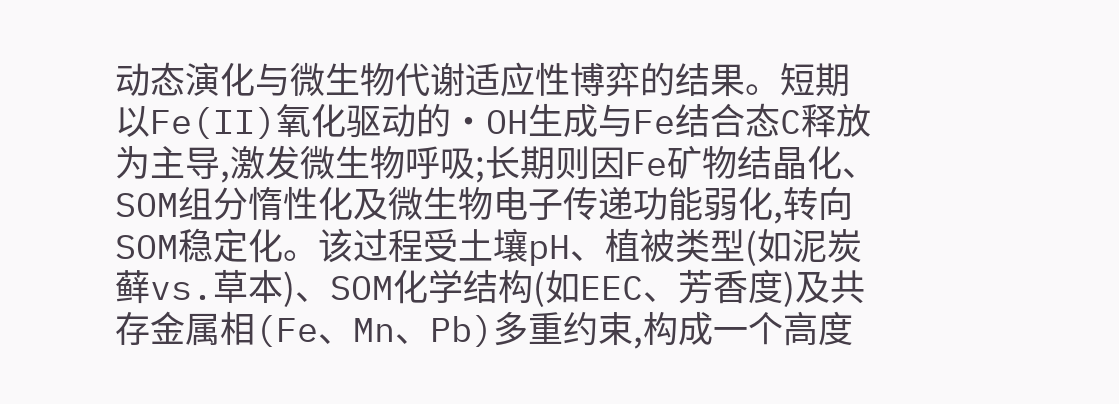动态演化与微生物代谢适应性博弈的结果。短期以Fe(II)氧化驱动的•OH生成与Fe结合态C释放为主导,激发微生物呼吸;长期则因Fe矿物结晶化、SOM组分惰性化及微生物电子传递功能弱化,转向SOM稳定化。该过程受土壤pH、植被类型(如泥炭藓vs.草本)、SOM化学结构(如EEC、芳香度)及共存金属相(Fe、Mn、Pb)多重约束,构成一个高度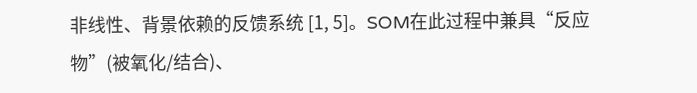非线性、背景依赖的反馈系统 [1, 5]。SOM在此过程中兼具“反应物”(被氧化/结合)、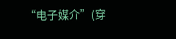“电子媒介”(穿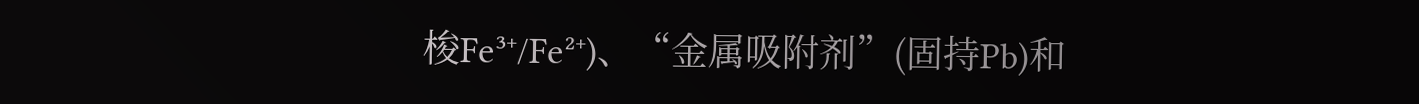梭Fe³⁺/Fe²⁺)、“金属吸附剂”(固持Pb)和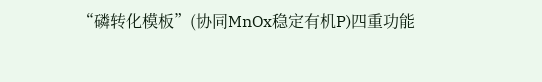“磷转化模板”(协同MnOx稳定有机P)四重功能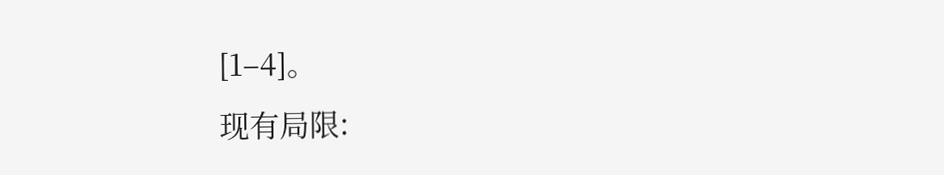[1–4]。
现有局限: